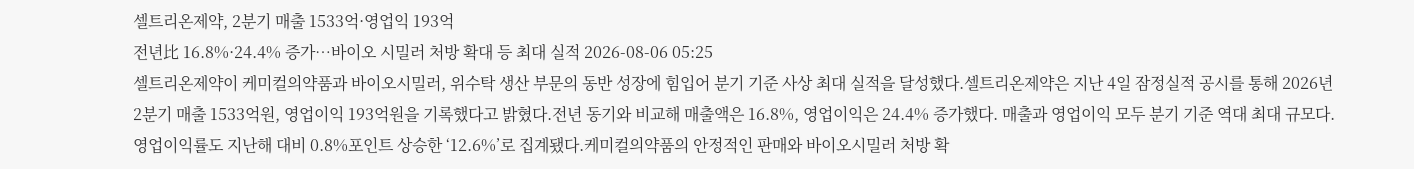셀트리온제약, 2분기 매출 1533억·영업익 193억
전년比 16.8%·24.4% 증가…바이오 시밀러 처방 확대 등 최대 실적 2026-08-06 05:25
셀트리온제약이 케미컬의약품과 바이오시밀러, 위수탁 생산 부문의 동반 성장에 힘입어 분기 기준 사상 최대 실적을 달성했다.셀트리온제약은 지난 4일 잠정실적 공시를 통해 2026년 2분기 매출 1533억원, 영업이익 193억원을 기록했다고 밝혔다.전년 동기와 비교해 매출액은 16.8%, 영업이익은 24.4% 증가했다. 매출과 영업이익 모두 분기 기준 역대 최대 규모다. 영업이익률도 지난해 대비 0.8%포인트 상승한 ‘12.6%’로 집계됐다.케미컬의약품의 안정적인 판매와 바이오시밀러 처방 확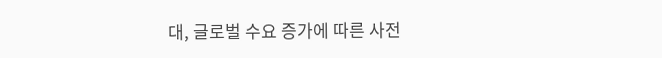대, 글로벌 수요 증가에 따른 사전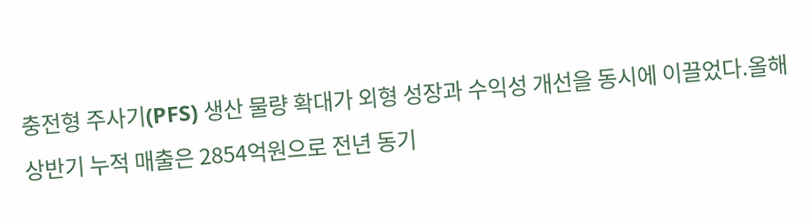충전형 주사기(PFS) 생산 물량 확대가 외형 성장과 수익성 개선을 동시에 이끌었다.올해 상반기 누적 매출은 2854억원으로 전년 동기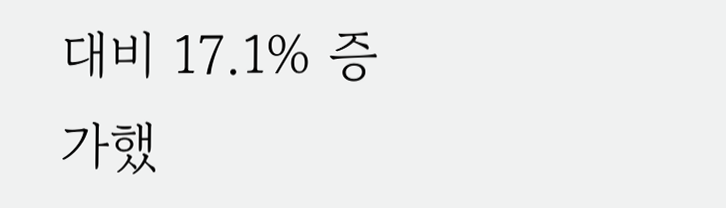대비 17.1% 증가했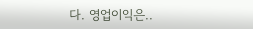다. 영업이익은..